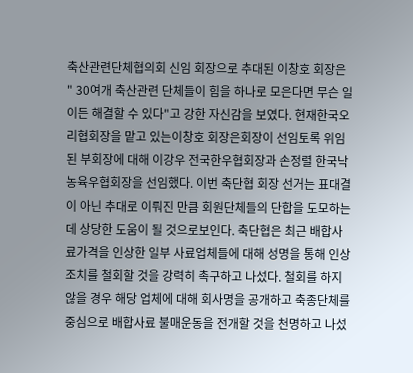축산관련단체협의회 신임 회장으로 추대된 이창호 회장은 " 30여개 축산관련 단체들이 힘을 하나로 모은다면 무슨 일이든 해결할 수 있다"고 강한 자신감을 보였다. 현재한국오리협회장을 맡고 있는이창호 회장은회장이 선임토록 위임된 부회장에 대해 이강우 전국한우협회장과 손정렬 한국낙농육우협회장을 선임했다. 이번 축단협 회장 선거는 표대결이 아닌 추대로 이뤄진 만큼 회원단체들의 단합을 도모하는데 상당한 도움이 될 것으로보인다. 축단협은 최근 배합사료가격을 인상한 일부 사료업체들에 대해 성명을 통해 인상조치를 철회할 것을 강력히 촉구하고 나섰다. 철회를 하지 않을 경우 해당 업체에 대해 회사명을 공개하고 축종단체를 중심으로 배합사료 불매운동을 전개할 것을 천명하고 나섰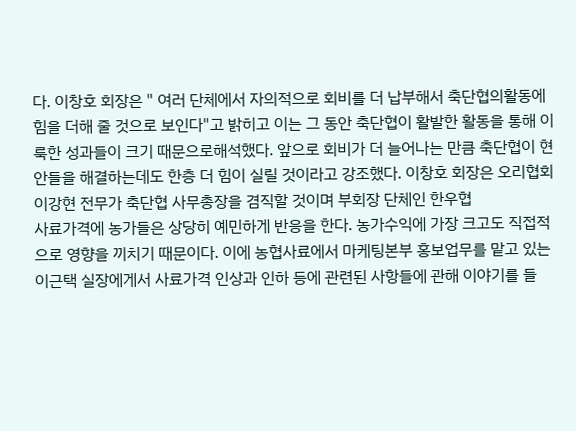다. 이창호 회장은 " 여러 단체에서 자의적으로 회비를 더 납부해서 축단협의활동에 힘을 더해 줄 것으로 보인다"고 밝히고 이는 그 동안 축단협이 활발한 활동을 통해 이룩한 성과들이 크기 때문으로해석했다. 앞으로 회비가 더 늘어나는 만큼 축단협이 현안들을 해결하는데도 한층 더 힘이 실릴 것이라고 강조했다. 이창호 회장은 오리협회 이강현 전무가 축단협 사무총장을 겸직할 것이며 부회장 단체인 한우협
사료가격에 농가들은 상당히 예민하게 반응을 한다. 농가수익에 가장 크고도 직접적으로 영향을 끼치기 때문이다. 이에 농협사료에서 마케팅본부 홍보업무를 맡고 있는 이근택 실장에게서 사료가격 인상과 인하 등에 관련된 사항들에 관해 이야기를 들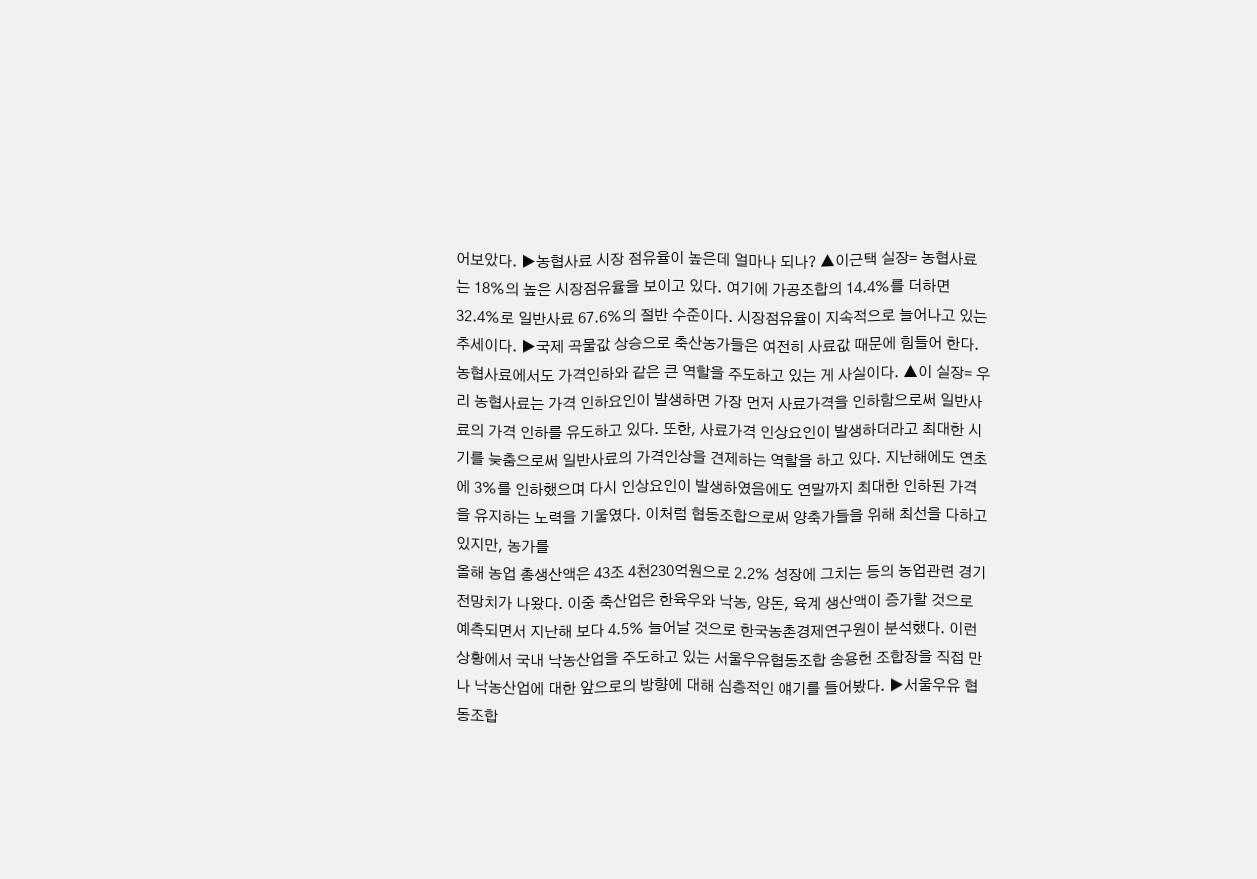어보았다. ▶농협사료 시장 점유율이 높은데 얼마나 되나? ▲이근택 실장= 농협사료는 18%의 높은 시장점유율을 보이고 있다. 여기에 가공조합의 14.4%를 더하면 32.4%로 일반사료 67.6%의 절반 수준이다. 시장점유율이 지속적으로 늘어나고 있는 추세이다. ▶국제 곡물값 상승으로 축산농가들은 여전히 사료값 때문에 힘들어 한다. 농협사료에서도 가격인하와 같은 큰 역할을 주도하고 있는 게 사실이다. ▲이 실장= 우리 농협사료는 가격 인하요인이 발생하면 가장 먼저 사료가격을 인하함으로써 일반사료의 가격 인하를 유도하고 있다. 또한, 사료가격 인상요인이 발생하더라고 최대한 시기를 늦춤으로써 일반사료의 가격인상을 견제하는 역할을 하고 있다. 지난해에도 연초에 3%를 인하했으며 다시 인상요인이 발생하였음에도 연말까지 최대한 인하된 가격을 유지하는 노력을 기울였다. 이처럼 협동조합으로써 양축가들을 위해 최선을 다하고 있지만, 농가를
올해 농업 총생산액은 43조 4천230억원으로 2.2% 성장에 그치는 등의 농업관련 경기 전망치가 나왔다. 이중 축산업은 한육우와 낙농, 양돈, 육계 생산액이 증가할 것으로 예측되면서 지난해 보다 4.5% 늘어날 것으로 한국농촌경제연구원이 분석했다. 이런 상황에서 국내 낙농산업을 주도하고 있는 서울우유협동조합 송용헌 조합장을 직접 만나 낙농산업에 대한 앞으로의 방향에 대해 심층적인 얘기를 들어봤다. ▶서울우유 협동조합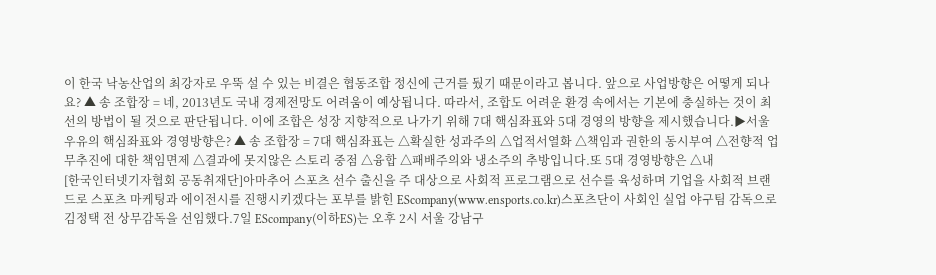이 한국 낙농산업의 최강자로 우뚝 설 수 있는 비결은 협동조합 정신에 근거를 뒀기 때문이라고 봅니다. 앞으로 사업방향은 어떻게 되나요? ▲ 송 조합장 = 네, 2013년도 국내 경제전망도 어려움이 예상됩니다. 따라서, 조합도 어려운 환경 속에서는 기본에 충실하는 것이 최선의 방법이 될 것으로 판단됩니다. 이에 조합은 성장 지향적으로 나가기 위해 7대 핵심좌표와 5대 경영의 방향을 제시했습니다.▶서울우유의 핵심좌표와 경영방향은? ▲ 송 조합장 = 7대 핵심좌표는 △확실한 성과주의 △업적서열화 △책임과 권한의 동시부여 △전향적 업무추진에 대한 책임면제 △결과에 못지않은 스토리 중점 △융합 △패배주의와 냉소주의 추방입니다.또 5대 경영방향은 △내
[한국인터넷기자협회 공동취재단]아마추어 스포츠 선수 출신을 주 대상으로 사회적 프로그램으로 선수를 육성하며 기업을 사회적 브랜드로 스포츠 마케팅과 에이전시를 진행시키겠다는 포부를 밝힌 EScompany(www.ensports.co.kr)스포츠단이 사회인 실업 야구팀 감독으로 김정택 전 상무감독을 선임했다.7일 EScompany(이하ES)는 오후 2시 서울 강남구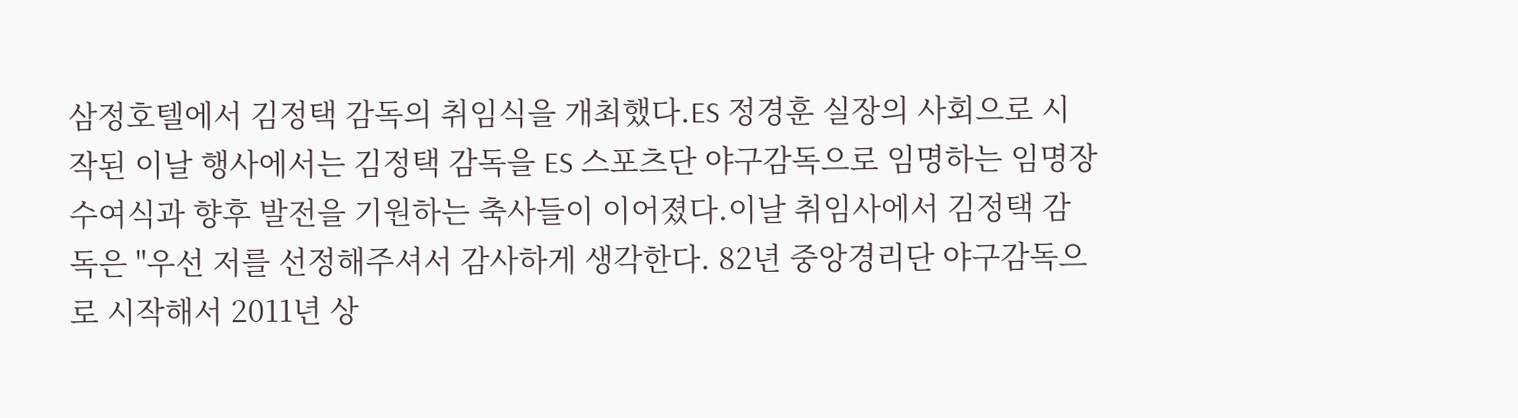삼정호텔에서 김정택 감독의 취임식을 개최했다.ES 정경훈 실장의 사회으로 시작된 이날 행사에서는 김정택 감독을 ES 스포츠단 야구감독으로 임명하는 임명장 수여식과 향후 발전을 기원하는 축사들이 이어졌다.이날 취임사에서 김정택 감독은 "우선 저를 선정해주셔서 감사하게 생각한다. 82년 중앙경리단 야구감독으로 시작해서 2011년 상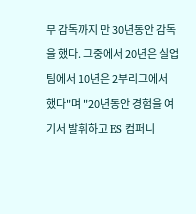무 감독까지 만 30년동안 감독을 했다. 그중에서 20년은 실업팀에서 10년은 2부리그에서 했다"며 "20년동안 경험을 여기서 발휘하고 ES 컴퍼니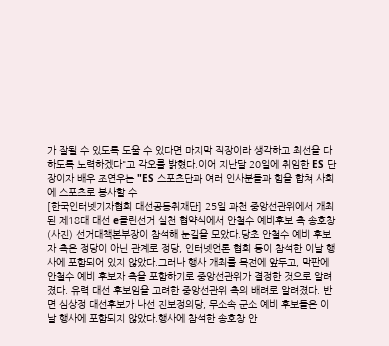가 잘될 수 있도록 도울 수 있다면 마지막 직장이라 생각하고 최선을 다하도록 노력하겠다"고 각오를 밝혔다.이어 지난달 20일에 취임한 ES 단장이자 배우 조연우는 "ES 스포츠단과 여러 인사분들과 힘을 합쳐 사회에 스포츠로 봉사할 수
[한국인터넷기자협회 대선공동취재단] 25일 과천 중앙선관위에서 개최된 제18대 대선 e클린선거 실천 협약식에서 안철수 예비후보 측 송호창(사진) 선거대책본부장이 참석해 눈길을 모았다.당초 안철수 예비 후보자 측은 정당이 아닌 관계로 정당, 인터넷언론 협회 등이 참석한 이날 행사에 포함되어 있지 않았다.그러나 행사 개최를 목전에 앞두고, 막판에 안철수 예비 후보자 측을 포함하기로 중앙선관위가 결정한 것으로 알려졌다. 유력 대선 후보임을 고려한 중앙선관위 측의 배려로 알려졌다. 반면 심상정 대선후보가 나선 진보정의당, 무소속 군소 예비 후보들은 이날 행사에 포함되지 않았다.행사에 참석한 송호창 안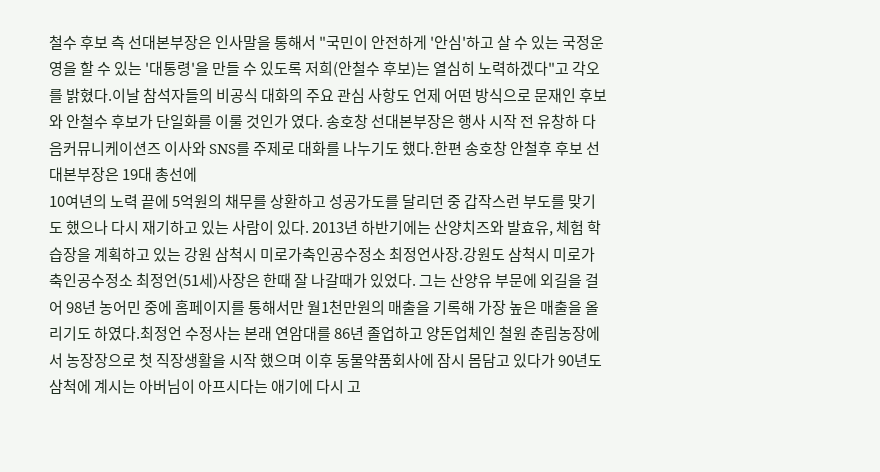철수 후보 측 선대본부장은 인사말을 통해서 "국민이 안전하게 '안심'하고 살 수 있는 국정운영을 할 수 있는 '대통령'을 만들 수 있도록 저희(안철수 후보)는 열심히 노력하겠다"고 각오를 밝혔다.이날 참석자들의 비공식 대화의 주요 관심 사항도 언제 어떤 방식으로 문재인 후보와 안철수 후보가 단일화를 이룰 것인가 였다. 송호창 선대본부장은 행사 시작 전 유창하 다음커뮤니케이션즈 이사와 SNS를 주제로 대화를 나누기도 했다.한편 송호창 안철후 후보 선대본부장은 19대 총선에
10여년의 노력 끝에 5억원의 채무를 상환하고 성공가도를 달리던 중 갑작스런 부도를 맞기도 했으나 다시 재기하고 있는 사람이 있다. 2013년 하반기에는 산양치즈와 발효유, 체험 학습장을 계획하고 있는 강원 삼척시 미로가축인공수정소 최정언사장.강원도 삼척시 미로가축인공수정소 최정언(51세)사장은 한때 잘 나갈때가 있었다. 그는 산양유 부문에 외길을 걸어 98년 농어민 중에 홈페이지를 통해서만 월1천만원의 매출을 기록해 가장 높은 매출을 올리기도 하였다.최정언 수정사는 본래 연암대를 86년 졸업하고 양돈업체인 철원 춘림농장에서 농장장으로 첫 직장생활을 시작 했으며 이후 동물약품회사에 잠시 몸담고 있다가 90년도 삼척에 계시는 아버님이 아프시다는 애기에 다시 고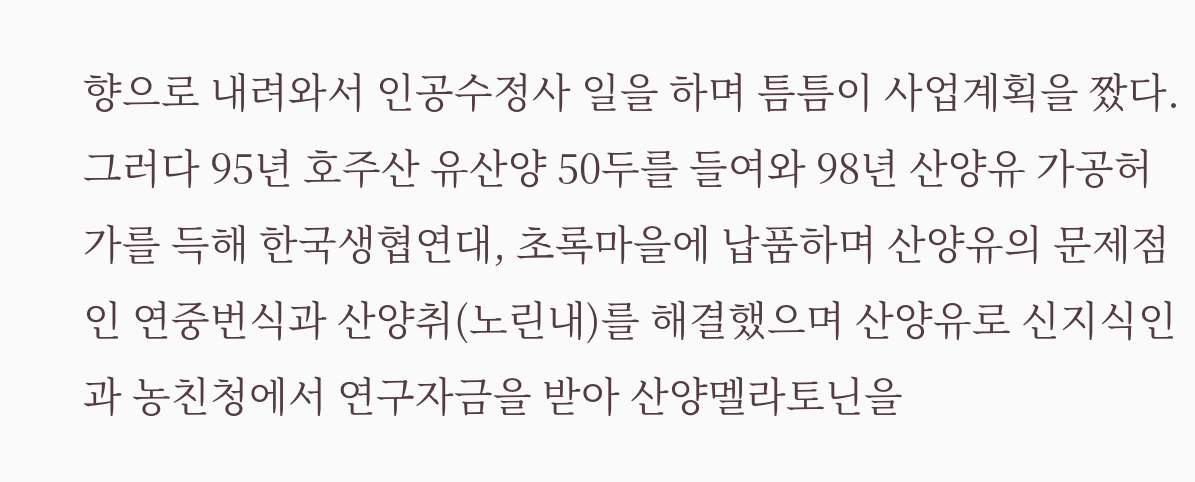향으로 내려와서 인공수정사 일을 하며 틈틈이 사업계획을 짰다.그러다 95년 호주산 유산양 50두를 들여와 98년 산양유 가공허가를 득해 한국생협연대, 초록마을에 납품하며 산양유의 문제점인 연중번식과 산양취(노린내)를 해결했으며 산양유로 신지식인과 농친청에서 연구자금을 받아 산양멜라토닌을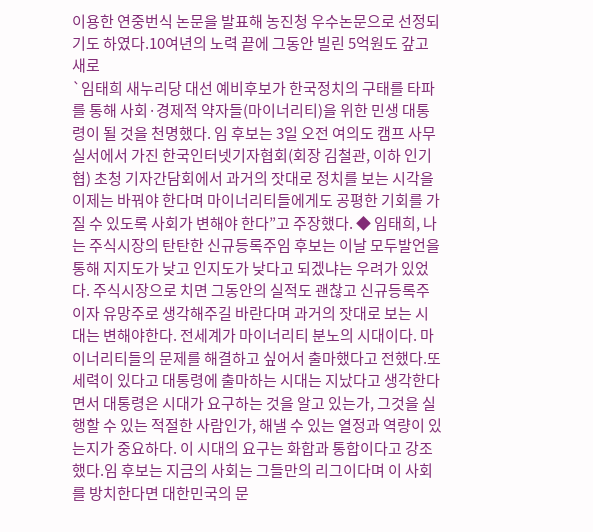이용한 연중번식 논문을 발표해 농진청 우수논문으로 선정되기도 하였다.10여년의 노력 끝에 그동안 빌린 5억원도 갚고 새로
`임태희 새누리당 대선 예비후보가 한국정치의 구태를 타파를 통해 사회·경제적 약자들(마이너리티)을 위한 민생 대통령이 될 것을 천명했다. 임 후보는 3일 오전 여의도 캠프 사무실서에서 가진 한국인터넷기자협회(회장 김철관, 이하 인기협) 초청 기자간담회에서 과거의 잣대로 정치를 보는 시각을 이제는 바꿔야 한다며 마이너리티들에게도 공평한 기회를 가질 수 있도록 사회가 변해야 한다”고 주장했다. ◆ 임태희, 나는 주식시장의 탄탄한 신규등록주임 후보는 이날 모두발언을 통해 지지도가 낮고 인지도가 낮다고 되겠냐는 우려가 있었다. 주식시장으로 치면 그동안의 실적도 괜찮고 신규등록주이자 유망주로 생각해주길 바란다며 과거의 잣대로 보는 시대는 변해야한다. 전세계가 마이너리티 분노의 시대이다. 마이너리티들의 문제를 해결하고 싶어서 출마했다고 전했다.또 세력이 있다고 대통령에 출마하는 시대는 지났다고 생각한다면서 대통령은 시대가 요구하는 것을 알고 있는가, 그것을 실행할 수 있는 적절한 사람인가, 해낼 수 있는 열정과 역량이 있는지가 중요하다. 이 시대의 요구는 화합과 통합이다고 강조했다.임 후보는 지금의 사회는 그들만의 리그이다며 이 사회를 방치한다면 대한민국의 문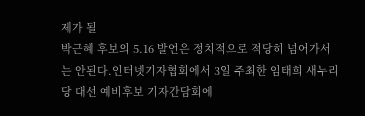제가 될
박근혜 후보의 5.16 발언은 정치적으로 적당히 넘어가서는 안된다.인터넷기자협회에서 3일 주최한 임태희 새누리당 대선 예비후보 기자간담회에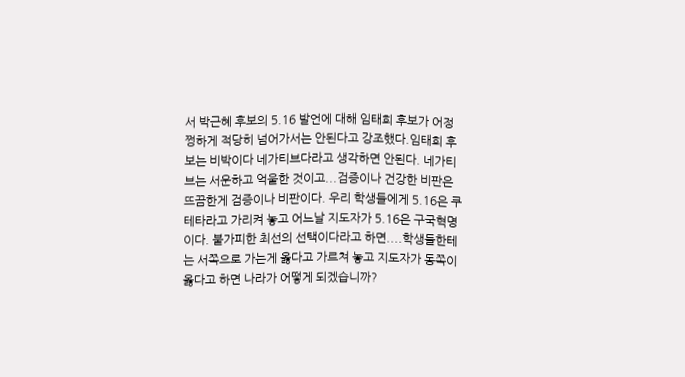서 박근혜 후보의 5.16 발언에 대해 임태희 후보가 어정쩡하게 적당히 넘어가서는 안된다고 강조했다.임태희 후보는 비박이다 네가티브다라고 생각하면 안된다. 네가티브는 서운하고 억울한 것이고...검증이나 건강한 비판은 뜨끔한게 검증이나 비판이다. 우리 학생들에게 5.16은 쿠테타라고 가리켜 놓고 어느날 지도자가 5.16은 구국혁명이다. 불가피한 최선의 선택이다라고 하면....학생들한테는 서쪽으로 가는게 옳다고 가르쳐 놓고 지도자가 동쪽이 옳다고 하면 나라가 어떻게 되겠습니까?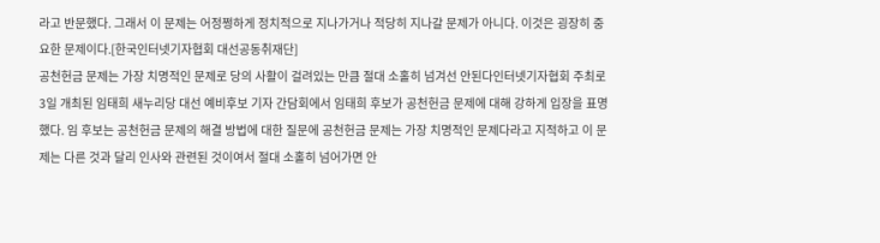라고 반문했다. 그래서 이 문제는 어정쩡하게 정치적으로 지나가거나 적당히 지나갈 문제가 아니다. 이것은 굉장히 중요한 문제이다.[한국인터넷기자협회 대선공동취재단]
공천헌금 문제는 가장 치명적인 문제로 당의 사활이 걸려있는 만큼 절대 소홀히 넘겨선 안된다인터넷기자협회 주최로 3일 개최된 임태희 새누리당 대선 예비후보 기자 간담회에서 임태희 후보가 공천헌금 문제에 대해 강하게 입장을 표명했다. 임 후보는 공천헌금 문제의 해결 방법에 대한 질문에 공천헌금 문제는 가장 치명적인 문제다라고 지적하고 이 문제는 다른 것과 달리 인사와 관련된 것이여서 절대 소홀히 넘어가면 안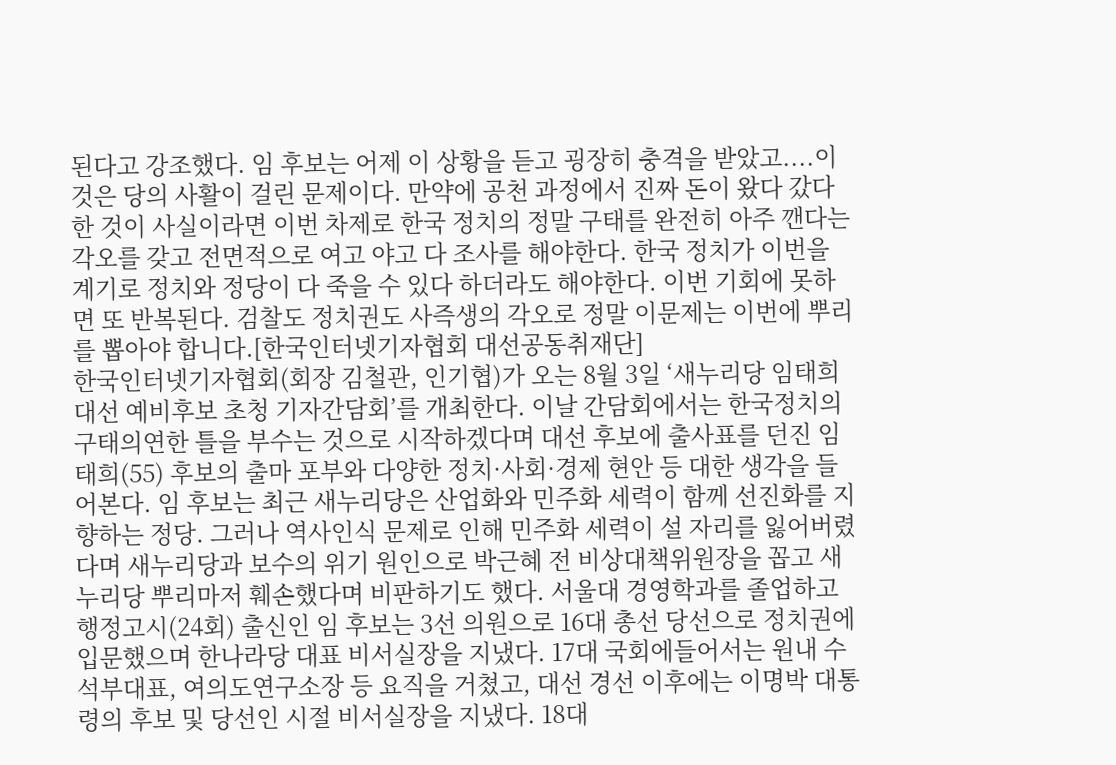된다고 강조했다. 임 후보는 어제 이 상황을 듣고 굉장히 충격을 받았고....이것은 당의 사활이 걸린 문제이다. 만약에 공천 과정에서 진짜 돈이 왔다 갔다한 것이 사실이라면 이번 차제로 한국 정치의 정말 구태를 완전히 아주 깬다는 각오를 갖고 전면적으로 여고 야고 다 조사를 해야한다. 한국 정치가 이번을 계기로 정치와 정당이 다 죽을 수 있다 하더라도 해야한다. 이번 기회에 못하면 또 반복된다. 검찰도 정치권도 사즉생의 각오로 정말 이문제는 이번에 뿌리를 뽑아야 합니다.[한국인터넷기자협회 대선공동취재단]
한국인터넷기자협회(회장 김철관, 인기협)가 오는 8월 3일 ‘새누리당 임태희 대선 예비후보 초청 기자간담회’를 개최한다. 이날 간담회에서는 한국정치의 구태의연한 틀을 부수는 것으로 시작하겠다며 대선 후보에 출사표를 던진 임태희(55) 후보의 출마 포부와 다양한 정치·사회·경제 현안 등 대한 생각을 들어본다. 임 후보는 최근 새누리당은 산업화와 민주화 세력이 함께 선진화를 지향하는 정당. 그러나 역사인식 문제로 인해 민주화 세력이 설 자리를 잃어버렸다며 새누리당과 보수의 위기 원인으로 박근혜 전 비상대책위원장을 꼽고 새누리당 뿌리마저 훼손했다며 비판하기도 했다. 서울대 경영학과를 졸업하고 행정고시(24회) 출신인 임 후보는 3선 의원으로 16대 총선 당선으로 정치권에 입문했으며 한나라당 대표 비서실장을 지냈다. 17대 국회에들어서는 원내 수석부대표, 여의도연구소장 등 요직을 거쳤고, 대선 경선 이후에는 이명박 대통령의 후보 및 당선인 시절 비서실장을 지냈다. 18대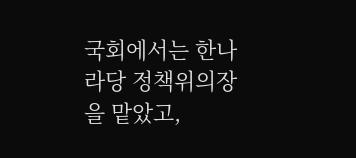국회에서는 한나라당 정책위의장을 맡았고,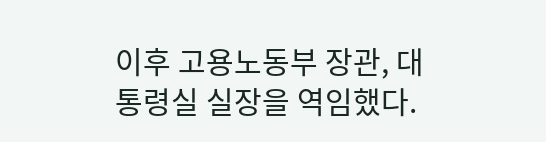이후 고용노동부 장관, 대통령실 실장을 역임했다.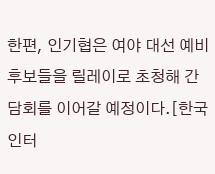한편, 인기협은 여야 대선 예비 후보들을 릴레이로 초청해 간담회를 이어갈 예정이다.[한국인터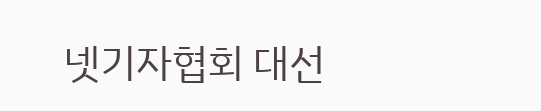넷기자협회 대선